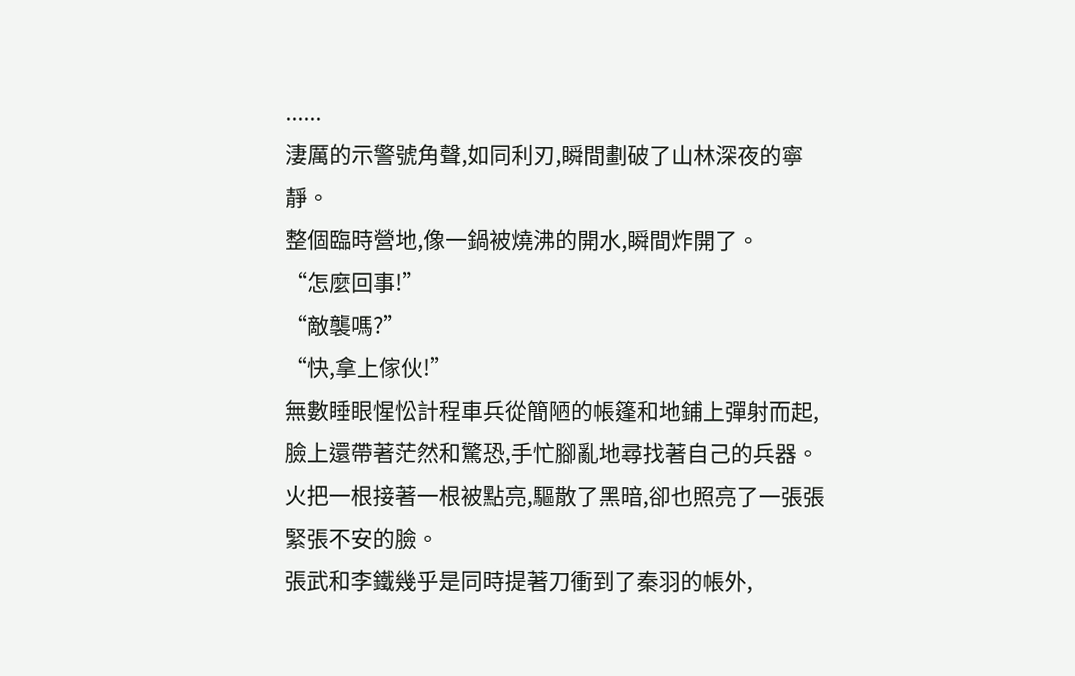......
淒厲的示警號角聲,如同利刃,瞬間劃破了山林深夜的寧靜。
整個臨時營地,像一鍋被燒沸的開水,瞬間炸開了。
“怎麼回事!”
“敵襲嗎?”
“快,拿上傢伙!”
無數睡眼惺忪計程車兵從簡陋的帳篷和地鋪上彈射而起,臉上還帶著茫然和驚恐,手忙腳亂地尋找著自己的兵器。
火把一根接著一根被點亮,驅散了黑暗,卻也照亮了一張張緊張不安的臉。
張武和李鐵幾乎是同時提著刀衝到了秦羽的帳外,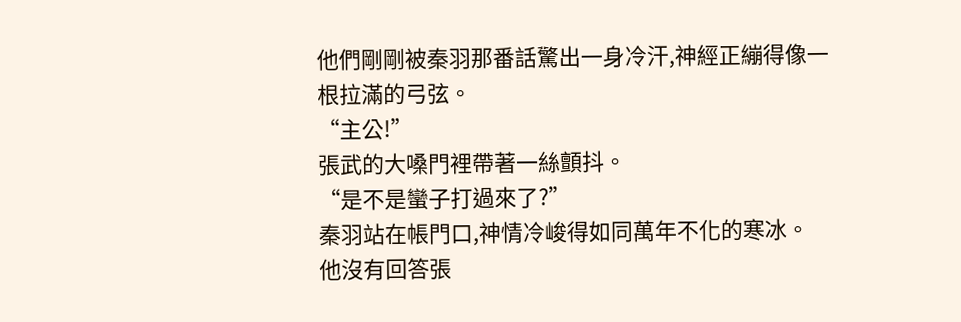他們剛剛被秦羽那番話驚出一身冷汗,神經正繃得像一根拉滿的弓弦。
“主公!”
張武的大嗓門裡帶著一絲顫抖。
“是不是蠻子打過來了?”
秦羽站在帳門口,神情冷峻得如同萬年不化的寒冰。
他沒有回答張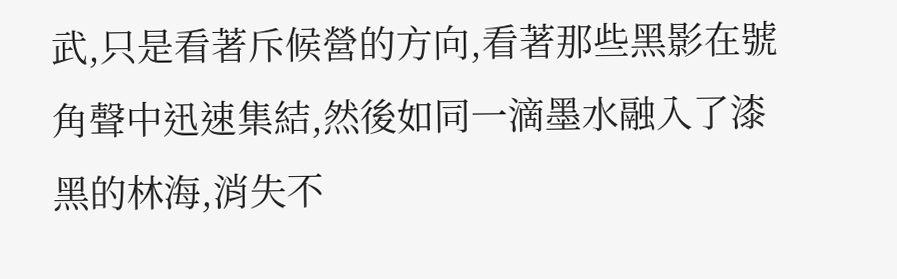武,只是看著斥候營的方向,看著那些黑影在號角聲中迅速集結,然後如同一滴墨水融入了漆黑的林海,消失不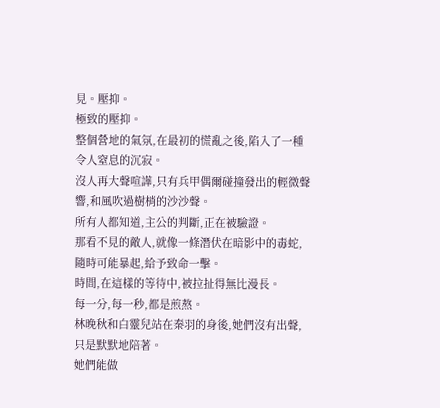見。壓抑。
極致的壓抑。
整個營地的氣氛,在最初的慌亂之後,陷入了一種令人窒息的沉寂。
沒人再大聲喧譁,只有兵甲偶爾碰撞發出的輕微聲響,和風吹過樹梢的沙沙聲。
所有人都知道,主公的判斷,正在被驗證。
那看不見的敵人,就像一條潛伏在暗影中的毒蛇,隨時可能暴起,給予致命一擊。
時間,在這樣的等待中,被拉扯得無比漫長。
每一分,每一秒,都是煎熬。
林晚秋和白靈兒站在秦羽的身後,她們沒有出聲,只是默默地陪著。
她們能做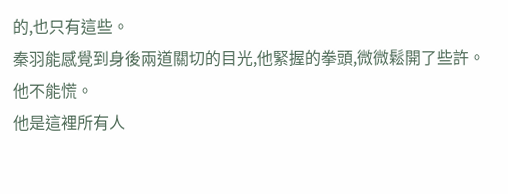的,也只有這些。
秦羽能感覺到身後兩道關切的目光,他緊握的拳頭,微微鬆開了些許。
他不能慌。
他是這裡所有人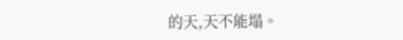的天,天不能塌。